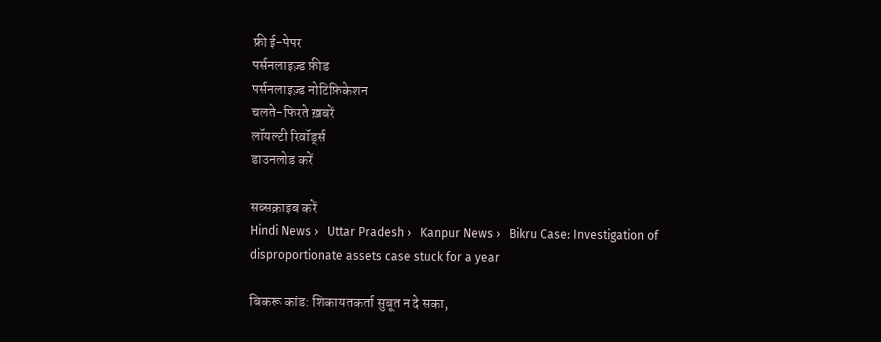फ्री ई-पेपर
पर्सनलाइज़्ड फ़ीड
पर्सनलाइज़्ड नोटिफ़िकेशन
चलते-फिरते ख़बरें
लॉयल्टी रिवॉर्ड्स
डाउनलोड करें

सब्सक्राइब करें
Hindi News ›   Uttar Pradesh ›   Kanpur News ›   Bikru Case: Investigation of disproportionate assets case stuck for a year

बिकरू कांड: शिकायतकर्ता सुबूत न दे सका,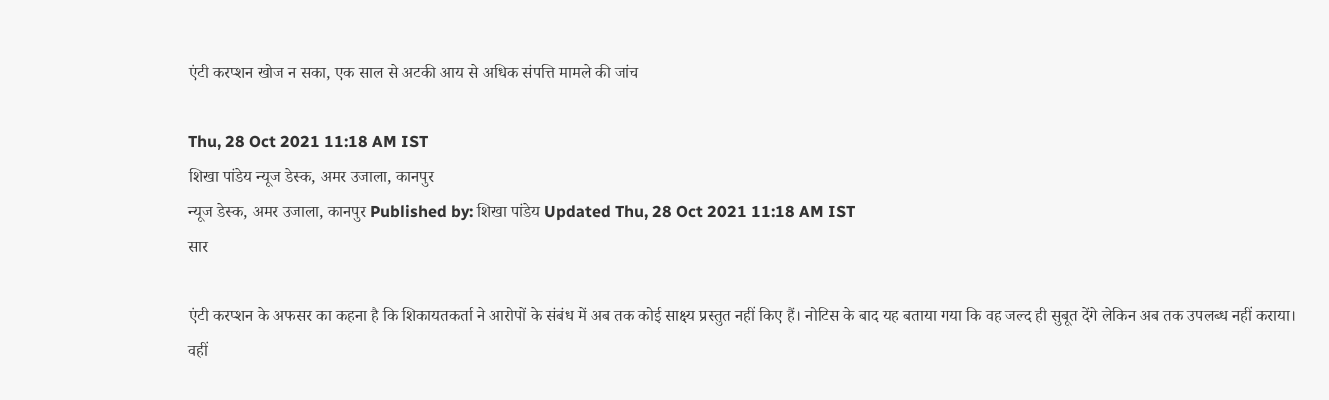एंटी करप्शन खोज न सका, एक साल से अटकी आय से अधिक संपत्ति मामले की जांच

Thu, 28 Oct 2021 11:18 AM IST
शिखा पांडेय न्यूज डेस्क, अमर उजाला, कानपुर
न्यूज डेस्क, अमर उजाला, कानपुर Published by: शिखा पांडेय Updated Thu, 28 Oct 2021 11:18 AM IST
सार

एंटी करप्शन के अफसर का कहना है कि शिकायतकर्ता ने आरोपों के संबंध में अब तक कोई साक्ष्य प्रस्तुत नहीं किए हैं। नोटिस के बाद यह बताया गया कि वह जल्द ही सुबूत देंगे लेकिन अब तक उपलब्ध नहीं कराया। वहीं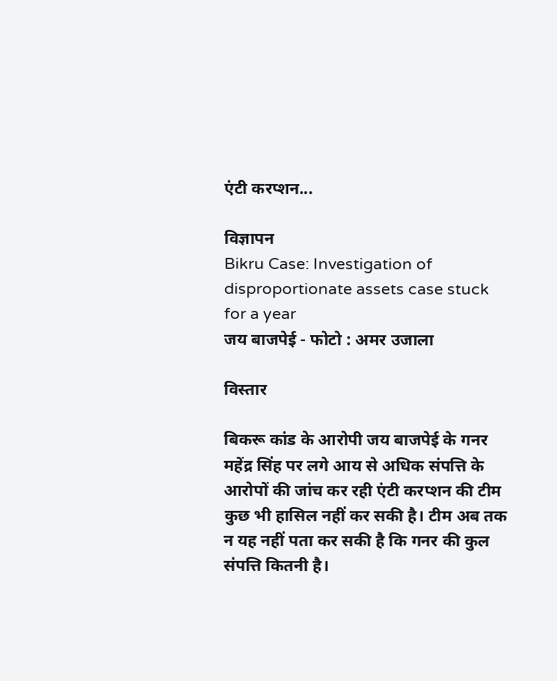एंटी करप्शन...

विज्ञापन
Bikru Case: Investigation of disproportionate assets case stuck for a year
जय बाजपेई - फोटो : अमर उजाला

विस्तार

बिकरू कांड के आरोपी जय बाजपेई के गनर महेंद्र सिंह पर लगे आय से अधिक संपत्ति के आरोपों की जांच कर रही एंटी करप्शन की टीम कुछ भी हासिल नहीं कर सकी है। टीम अब तक न यह नहीं पता कर सकी है कि गनर की कुल संपत्ति कितनी है।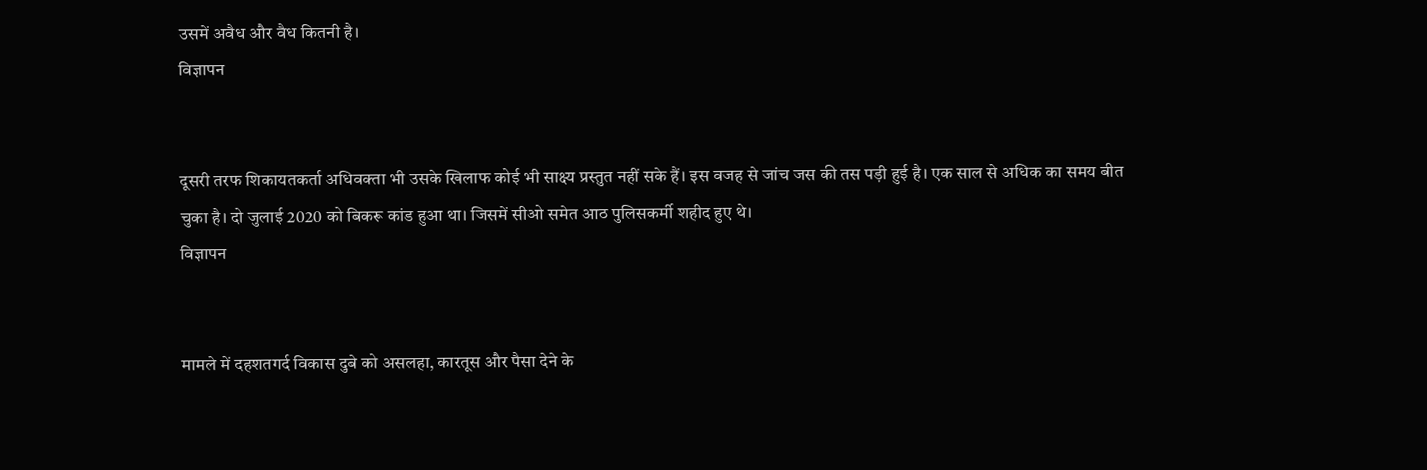उसमें अवैध और वैध कितनी है।
विज्ञापन


दूसरी तरफ शिकायतकर्ता अधिवक्ता भी उसके खिलाफ कोई भी साक्ष्य प्रस्तुत नहीं सके हैं। इस वजह से जांच जस की तस पड़ी हुई है। एक साल से अधिक का समय बीत चुका है। दो जुलाई 2020 को बिकरू कांड हुआ था। जिसमें सीओ समेत आठ पुलिसकर्मी शहीद हुए थे।
विज्ञापन


मामले में दहशतगर्द विकास दुबे को असलहा, कारतूस और पैसा देने के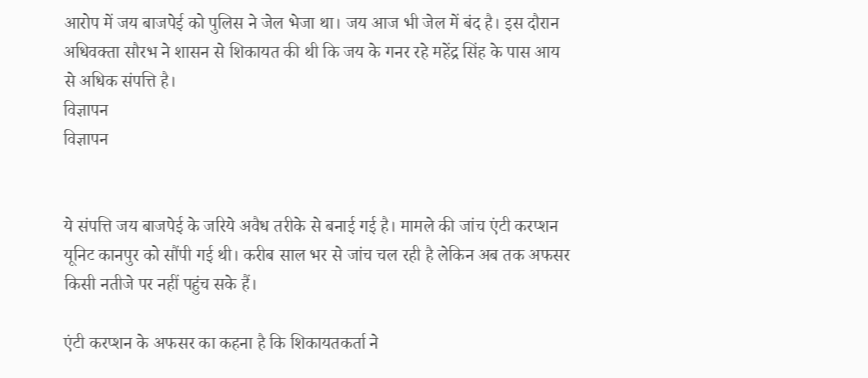आरोप में जय बाजपेई को पुलिस ने जेल भेजा था। जय आज भी जेल में बंद है। इस दौरान अधिवक्ता सौरभ ने शासन से शिकायत की थी कि जय के गनर रहे महेंद्र सिंह के पास आय से अधिक संपत्ति है।
विज्ञापन
विज्ञापन


ये संपत्ति जय बाजपेई के जरिये अवैध तरीके से बनाई गई है। मामले की जांच एंटी करप्शन यूनिट कानपुर को सौंपी गई थी। करीब साल भर से जांच चल रही है लेकिन अब तक अफसर किसी नतीजे पर नहीं पहुंच सके हैं।

एंटी करप्शन के अफसर का कहना है कि शिकायतकर्ता ने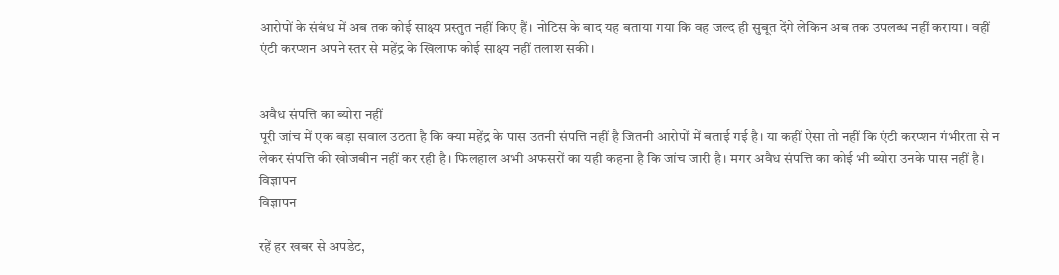आरोपों के संबंध में अब तक कोई साक्ष्य प्रस्तुत नहीं किए हैं। नोटिस के बाद यह बताया गया कि वह जल्द ही सुबूत देंगे लेकिन अब तक उपलब्ध नहीं कराया। वहीं एंटी करप्शन अपने स्तर से महेंद्र के खिलाफ कोई साक्ष्य नहीं तलाश सकी।


अवैध संपत्ति का ब्योरा नहीं
पूरी जांच में एक बड़ा सवाल उठता है कि क्या महेंद्र के पास उतनी संपत्ति नहीं है जितनी आरोपों में बताई गई है। या कहीं ऐसा तो नहीं कि एंटी करप्शन गंभीरता से न लेकर संपत्ति की खोजबीन नहीं कर रही है। फिलहाल अभी अफसरों का यही कहना है कि जांच जारी है। मगर अवैध संपत्ति का कोई भी ब्योरा उनके पास नहीं है।
विज्ञापन
विज्ञापन

रहें हर खबर से अपडेट,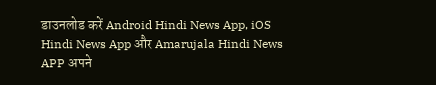डाउनलोड करें Android Hindi News App, iOS Hindi News App और Amarujala Hindi News APP अपने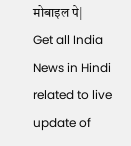मोबाइल पे|
Get all India News in Hindi related to live update of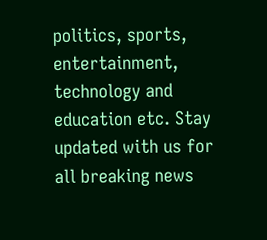politics, sports, entertainment, technology and education etc. Stay updated with us for all breaking news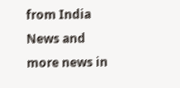from India News and more news in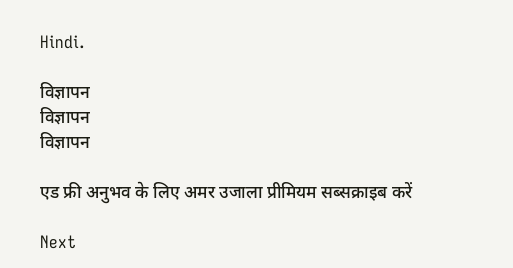Hindi.

विज्ञापन
विज्ञापन
विज्ञापन

एड फ्री अनुभव के लिए अमर उजाला प्रीमियम सब्सक्राइब करें

Next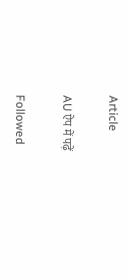Article

AU ऐप में पढ़ें

Followed